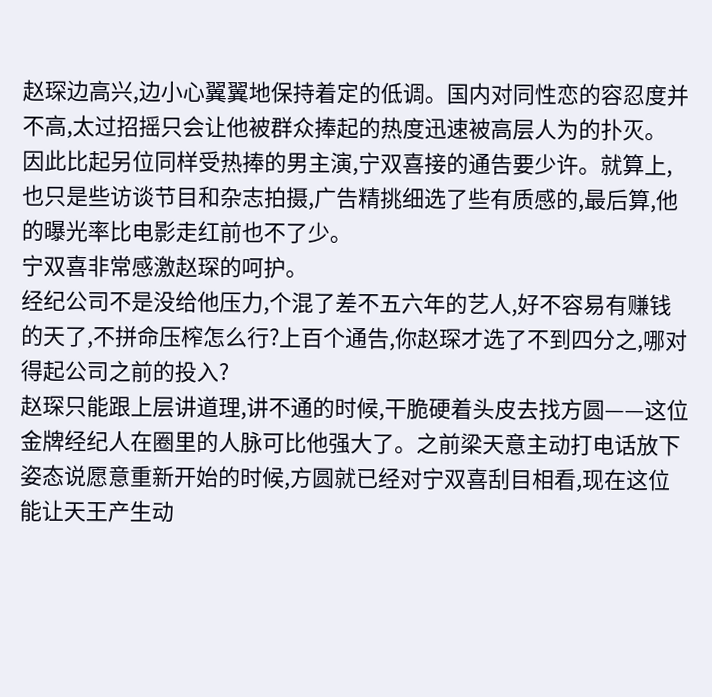赵琛边高兴,边小心翼翼地保持着定的低调。国内对同性恋的容忍度并不高,太过招摇只会让他被群众捧起的热度迅速被高层人为的扑灭。
因此比起另位同样受热捧的男主演,宁双喜接的通告要少许。就算上,也只是些访谈节目和杂志拍摄,广告精挑细选了些有质感的,最后算,他的曝光率比电影走红前也不了少。
宁双喜非常感激赵琛的呵护。
经纪公司不是没给他压力,个混了差不五六年的艺人,好不容易有赚钱的天了,不拼命压榨怎么行?上百个通告,你赵琛才选了不到四分之,哪对得起公司之前的投入?
赵琛只能跟上层讲道理,讲不通的时候,干脆硬着头皮去找方圆——这位金牌经纪人在圈里的人脉可比他强大了。之前梁天意主动打电话放下姿态说愿意重新开始的时候,方圆就已经对宁双喜刮目相看,现在这位能让天王产生动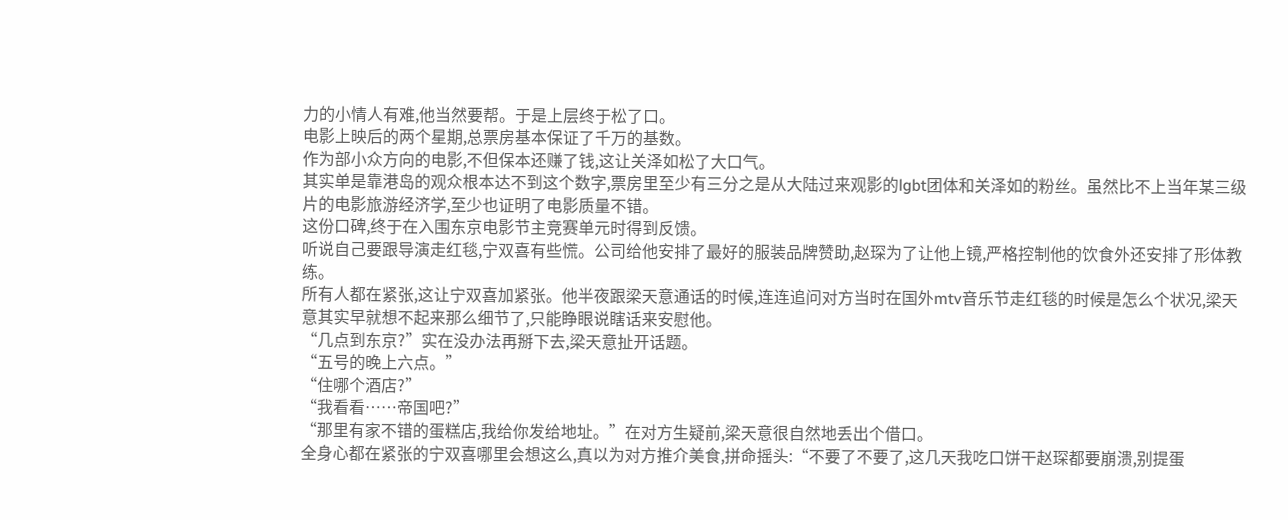力的小情人有难,他当然要帮。于是上层终于松了口。
电影上映后的两个星期,总票房基本保证了千万的基数。
作为部小众方向的电影,不但保本还赚了钱,这让关泽如松了大口气。
其实单是靠港岛的观众根本达不到这个数字,票房里至少有三分之是从大陆过来观影的lgbt团体和关泽如的粉丝。虽然比不上当年某三级片的电影旅游经济学,至少也证明了电影质量不错。
这份口碑,终于在入围东京电影节主竞赛单元时得到反馈。
听说自己要跟导演走红毯,宁双喜有些慌。公司给他安排了最好的服装品牌赞助,赵琛为了让他上镜,严格控制他的饮食外还安排了形体教练。
所有人都在紧张,这让宁双喜加紧张。他半夜跟梁天意通话的时候,连连追问对方当时在国外mtv音乐节走红毯的时候是怎么个状况,梁天意其实早就想不起来那么细节了,只能睁眼说瞎话来安慰他。
“几点到东京?”实在没办法再掰下去,梁天意扯开话题。
“五号的晚上六点。”
“住哪个酒店?”
“我看看……帝国吧?”
“那里有家不错的蛋糕店,我给你发给地址。”在对方生疑前,梁天意很自然地丢出个借口。
全身心都在紧张的宁双喜哪里会想这么,真以为对方推介美食,拼命摇头:“不要了不要了,这几天我吃口饼干赵琛都要崩溃,别提蛋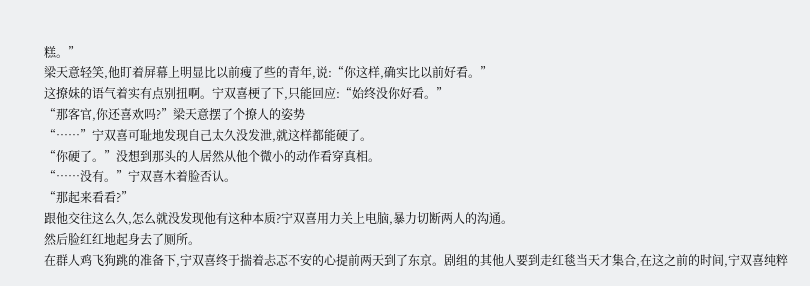糕。”
梁天意轻笑,他盯着屏幕上明显比以前瘦了些的青年,说:“你这样,确实比以前好看。”
这撩妹的语气着实有点别扭啊。宁双喜梗了下,只能回应:“始终没你好看。”
“那客官,你还喜欢吗?”梁天意摆了个撩人的姿势
“……”宁双喜可耻地发现自己太久没发泄,就这样都能硬了。
“你硬了。”没想到那头的人居然从他个微小的动作看穿真相。
“……没有。”宁双喜木着脸否认。
“那起来看看?”
跟他交往这么久,怎么就没发现他有这种本质?宁双喜用力关上电脑,暴力切断两人的沟通。
然后脸红红地起身去了厕所。
在群人鸡飞狗跳的准备下,宁双喜终于揣着忐忑不安的心提前两天到了东京。剧组的其他人要到走红毯当天才集合,在这之前的时间,宁双喜纯粹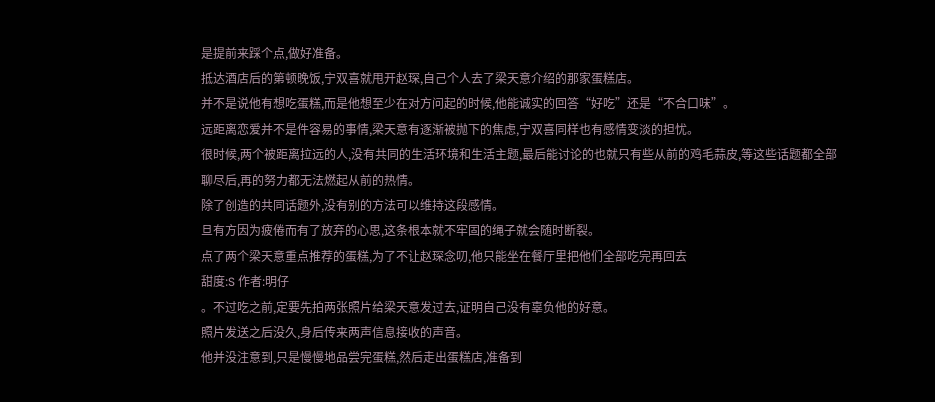是提前来踩个点,做好准备。
抵达酒店后的第顿晚饭,宁双喜就甩开赵琛,自己个人去了梁天意介绍的那家蛋糕店。
并不是说他有想吃蛋糕,而是他想至少在对方问起的时候,他能诚实的回答“好吃”还是“不合口味”。
远距离恋爱并不是件容易的事情,梁天意有逐渐被抛下的焦虑,宁双喜同样也有感情变淡的担忧。
很时候,两个被距离拉远的人,没有共同的生活环境和生活主题,最后能讨论的也就只有些从前的鸡毛蒜皮,等这些话题都全部聊尽后,再的努力都无法燃起从前的热情。
除了创造的共同话题外,没有别的方法可以维持这段感情。
旦有方因为疲倦而有了放弃的心思,这条根本就不牢固的绳子就会随时断裂。
点了两个梁天意重点推荐的蛋糕,为了不让赵琛念叨,他只能坐在餐厅里把他们全部吃完再回去
甜度:S 作者:明仔
。不过吃之前,定要先拍两张照片给梁天意发过去,证明自己没有辜负他的好意。
照片发送之后没久,身后传来两声信息接收的声音。
他并没注意到,只是慢慢地品尝完蛋糕,然后走出蛋糕店,准备到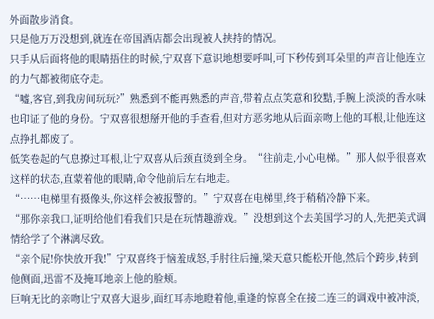外面散步消食。
只是他万万没想到,就连在帝国酒店都会出现被人挟持的情况。
只手从后面将他的眼睛捂住的时候,宁双喜下意识地想要呼叫,可下秒传到耳朵里的声音让他连立的力气都被彻底夺走。
“嘘,客官,到我房间玩玩?”熟悉到不能再熟悉的声音,带着点点笑意和狡黠,手腕上淡淡的香水味也印证了他的身份。宁双喜很想掰开他的手查看,但对方恶劣地从后面亲吻上他的耳根,让他连这点挣扎都废了。
低笑卷起的气息撩过耳根,让宁双喜从后颈直烫到全身。“往前走,小心电梯。”那人似乎很喜欢这样的状态,直蒙着他的眼睛,命令他前后左右地走。
“……电梯里有摄像头,你这样会被报警的。”宁双喜在电梯里,终于稍稍冷静下来。
“那你亲我口,证明给他们看我们只是在玩情趣游戏。”没想到这个去美国学习的人,先把美式调情给学了个淋漓尽致。
“亲个屁!你快放开我!”宁双喜终于恼羞成怒,手肘往后撞,梁天意只能松开他,然后个跨步,转到他侧面,迅雷不及掩耳地亲上他的脸颊。
巨响无比的亲吻让宁双喜大退步,面红耳赤地瞪着他,重逢的惊喜全在接二连三的调戏中被冲淡,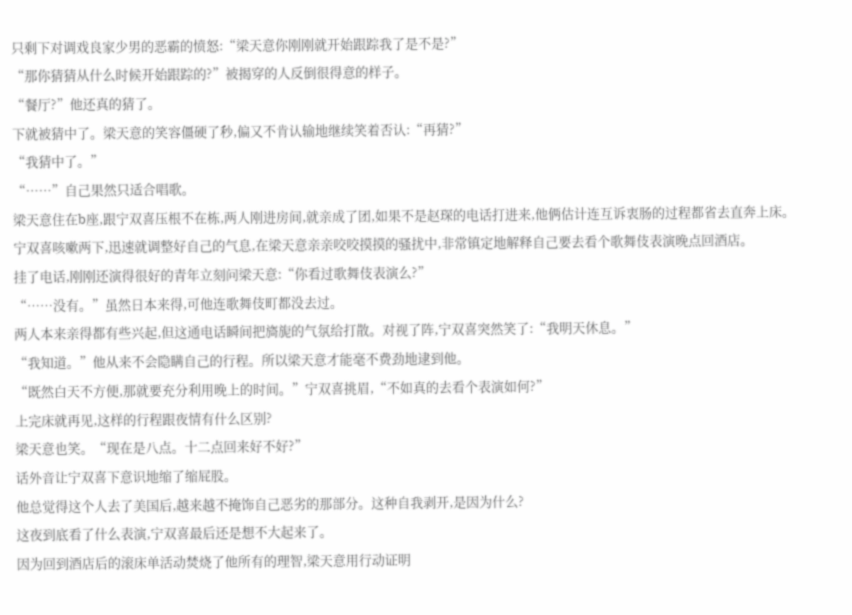只剩下对调戏良家少男的恶霸的愤怒:“梁天意你刚刚就开始跟踪我了是不是?”
“那你猜猜从什么时候开始跟踪的?”被揭穿的人反倒很得意的样子。
“餐厅?”他还真的猜了。
下就被猜中了。梁天意的笑容僵硬了秒,偏又不肯认输地继续笑着否认:“再猜?”
“我猜中了。”
“……”自己果然只适合唱歌。
梁天意住在b座,跟宁双喜压根不在栋,两人刚进房间,就亲成了团,如果不是赵琛的电话打进来,他俩估计连互诉衷肠的过程都省去直奔上床。
宁双喜咳嗽两下,迅速就调整好自己的气息,在梁天意亲亲咬咬摸摸的骚扰中,非常镇定地解释自己要去看个歌舞伎表演晚点回酒店。
挂了电话,刚刚还演得很好的青年立刻问梁天意:“你看过歌舞伎表演么?”
“……没有。”虽然日本来得,可他连歌舞伎町都没去过。
两人本来亲得都有些兴起,但这通电话瞬间把旖旎的气氛给打散。对视了阵,宁双喜突然笑了:“我明天休息。”
“我知道。”他从来不会隐瞒自己的行程。所以梁天意才能毫不费劲地逮到他。
“既然白天不方便,那就要充分利用晚上的时间。”宁双喜挑眉,“不如真的去看个表演如何?”
上完床就再见,这样的行程跟夜情有什么区别?
梁天意也笑。“现在是八点。十二点回来好不好?”
话外音让宁双喜下意识地缩了缩屁股。
他总觉得这个人去了美国后,越来越不掩饰自己恶劣的那部分。这种自我剥开,是因为什么?
这夜到底看了什么表演,宁双喜最后还是想不大起来了。
因为回到酒店后的滚床单活动焚烧了他所有的理智,梁天意用行动证明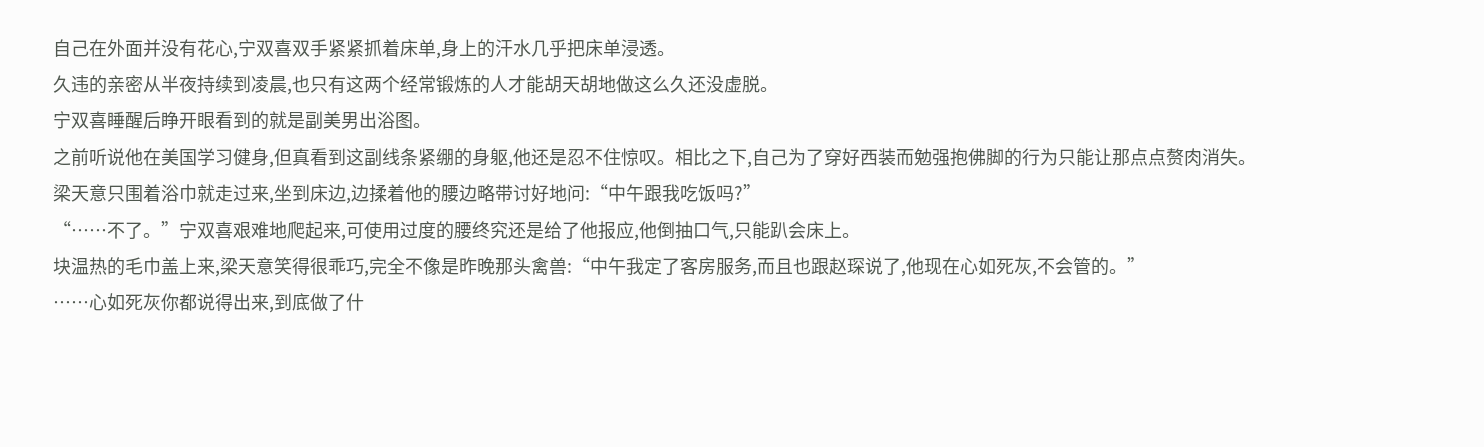自己在外面并没有花心,宁双喜双手紧紧抓着床单,身上的汗水几乎把床单浸透。
久违的亲密从半夜持续到凌晨,也只有这两个经常锻炼的人才能胡天胡地做这么久还没虚脱。
宁双喜睡醒后睁开眼看到的就是副美男出浴图。
之前听说他在美国学习健身,但真看到这副线条紧绷的身躯,他还是忍不住惊叹。相比之下,自己为了穿好西装而勉强抱佛脚的行为只能让那点点赘肉消失。
梁天意只围着浴巾就走过来,坐到床边,边揉着他的腰边略带讨好地问:“中午跟我吃饭吗?”
“……不了。”宁双喜艰难地爬起来,可使用过度的腰终究还是给了他报应,他倒抽口气,只能趴会床上。
块温热的毛巾盖上来,梁天意笑得很乖巧,完全不像是昨晚那头禽兽:“中午我定了客房服务,而且也跟赵琛说了,他现在心如死灰,不会管的。”
……心如死灰你都说得出来,到底做了什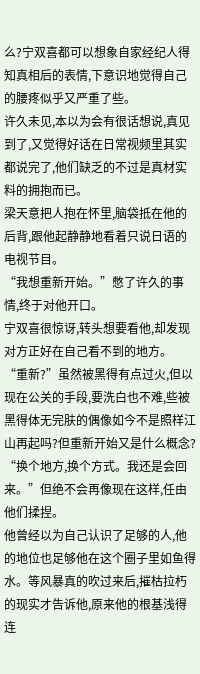么?宁双喜都可以想象自家经纪人得知真相后的表情,下意识地觉得自己的腰疼似乎又严重了些。
许久未见,本以为会有很话想说,真见到了,又觉得好话在日常视频里其实都说完了,他们缺乏的不过是真材实料的拥抱而已。
梁天意把人抱在怀里,脑袋抵在他的后背,跟他起静静地看着只说日语的电视节目。
“我想重新开始。”憋了许久的事情,终于对他开口。
宁双喜很惊讶,转头想要看他,却发现对方正好在自己看不到的地方。
“重新?”虽然被黑得有点过火,但以现在公关的手段,要洗白也不难,些被黑得体无完肤的偶像如今不是照样江山再起吗?但重新开始又是什么概念?
“换个地方,换个方式。我还是会回来。”但绝不会再像现在这样,任由他们揉捏。
他曾经以为自己认识了足够的人,他的地位也足够他在这个圈子里如鱼得水。等风暴真的吹过来后,摧枯拉朽的现实才告诉他,原来他的根基浅得连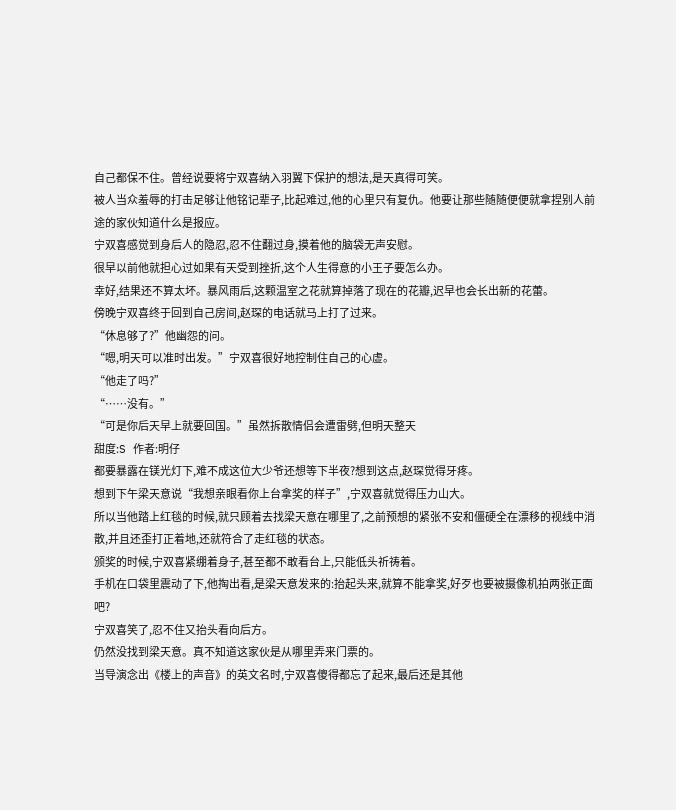自己都保不住。曾经说要将宁双喜纳入羽翼下保护的想法,是天真得可笑。
被人当众羞辱的打击足够让他铭记辈子,比起难过,他的心里只有复仇。他要让那些随随便便就拿捏别人前途的家伙知道什么是报应。
宁双喜感觉到身后人的隐忍,忍不住翻过身,摸着他的脑袋无声安慰。
很早以前他就担心过如果有天受到挫折,这个人生得意的小王子要怎么办。
幸好,结果还不算太坏。暴风雨后,这颗温室之花就算掉落了现在的花瓣,迟早也会长出新的花蕾。
傍晚宁双喜终于回到自己房间,赵琛的电话就马上打了过来。
“休息够了?”他幽怨的问。
“嗯,明天可以准时出发。”宁双喜很好地控制住自己的心虚。
“他走了吗?”
“……没有。”
“可是你后天早上就要回国。”虽然拆散情侣会遭雷劈,但明天整天
甜度:S 作者:明仔
都要暴露在镁光灯下,难不成这位大少爷还想等下半夜?想到这点,赵琛觉得牙疼。
想到下午梁天意说“我想亲眼看你上台拿奖的样子”,宁双喜就觉得压力山大。
所以当他踏上红毯的时候,就只顾着去找梁天意在哪里了,之前预想的紧张不安和僵硬全在漂移的视线中消散,并且还歪打正着地,还就符合了走红毯的状态。
颁奖的时候,宁双喜紧绷着身子,甚至都不敢看台上,只能低头祈祷着。
手机在口袋里震动了下,他掏出看,是梁天意发来的:抬起头来,就算不能拿奖,好歹也要被摄像机拍两张正面吧?
宁双喜笑了,忍不住又抬头看向后方。
仍然没找到梁天意。真不知道这家伙是从哪里弄来门票的。
当导演念出《楼上的声音》的英文名时,宁双喜傻得都忘了起来,最后还是其他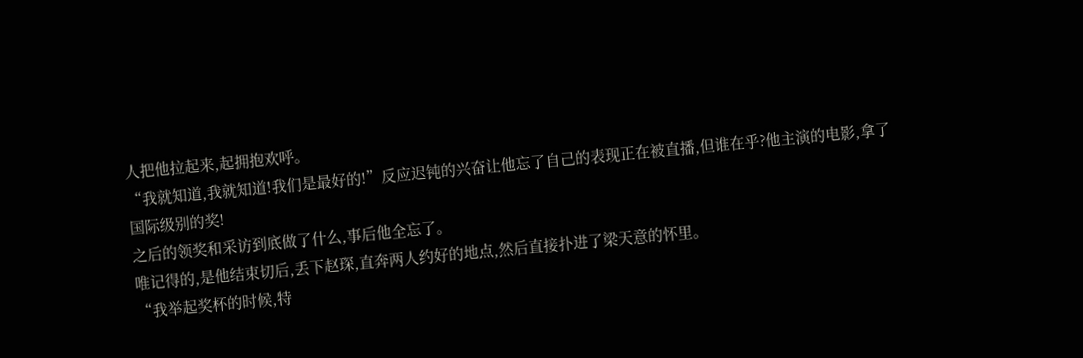人把他拉起来,起拥抱欢呼。
“我就知道,我就知道!我们是最好的!”反应迟钝的兴奋让他忘了自己的表现正在被直播,但谁在乎?他主演的电影,拿了国际级别的奖!
之后的领奖和采访到底做了什么,事后他全忘了。
唯记得的,是他结束切后,丢下赵琛,直奔两人约好的地点,然后直接扑进了梁天意的怀里。
“我举起奖杯的时候,特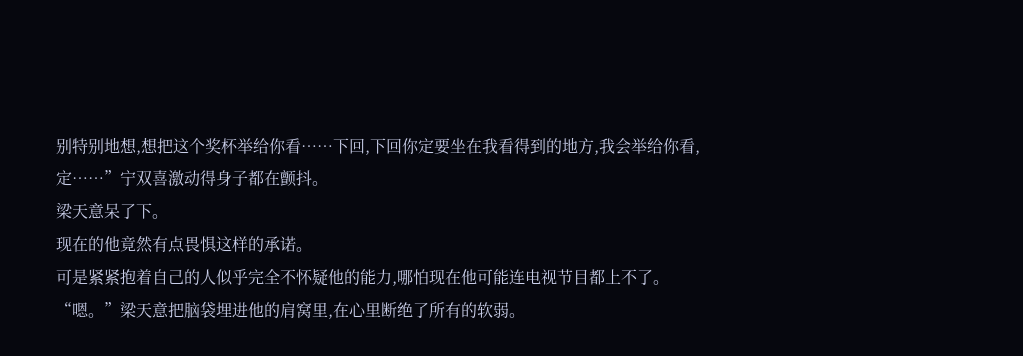别特别地想,想把这个奖杯举给你看……下回,下回你定要坐在我看得到的地方,我会举给你看,定……”宁双喜激动得身子都在颤抖。
梁天意呆了下。
现在的他竟然有点畏惧这样的承诺。
可是紧紧抱着自己的人似乎完全不怀疑他的能力,哪怕现在他可能连电视节目都上不了。
“嗯。”梁天意把脑袋埋进他的肩窝里,在心里断绝了所有的软弱。